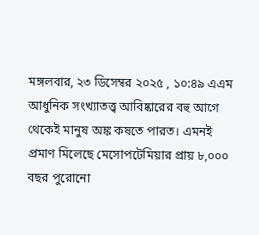মঙ্গলবার, ২৩ ডিসেম্বর ২০২৫ , ১০:৪৯ এএম
আধুনিক সংখ্যাতত্ত্ব আবিষ্কারের বহু আগে থেকেই মানুষ অঙ্ক কষতে পারত। এমনই প্রমাণ মিলেছে মেসোপটেমিয়ার প্রায় ৮,০০০ বছর পুরোনো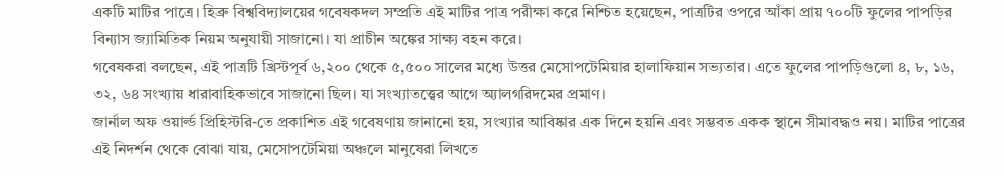একটি মাটির পাত্রে। হিব্রু বিশ্ববিদ্যালয়ের গবেষকদল সম্প্রতি এই মাটির পাত্র পরীক্ষা করে নিশ্চিত হয়েছেন, পাত্রটির ওপরে আঁকা প্রায় ৭০০টি ফুলের পাপড়ির বিন্যাস জ্যামিতিক নিয়ম অনুযায়ী সাজানো। যা প্রাচীন অঙ্কের সাক্ষ্য বহন করে।
গবেষকরা বলছেন, এই পাত্রটি খ্রিস্টপূর্ব ৬,২০০ থেকে ৫,৫০০ সালের মধ্যে উত্তর মেসোপটেমিয়ার হালাফিয়ান সভ্যতার। এতে ফুলের পাপড়িগুলো ৪, ৮, ১৬, ৩২, ৬৪ সংখ্যায় ধারাবাহিকভাবে সাজানো ছিল। যা সংখ্যাতত্ত্বের আগে অ্যালগরিদমের প্রমাণ।
জার্নাল অফ ওয়ার্ল্ড প্রিহিস্টরি-তে প্রকাশিত এই গবেষণায় জানানো হয়, সংখ্যার আবিষ্কার এক দিনে হয়নি এবং সম্ভবত একক স্থানে সীমাবদ্ধও নয়। মাটির পাত্রের এই নিদর্শন থেকে বোঝা যায়, মেসোপটেমিয়া অঞ্চলে মানুষেরা লিখতে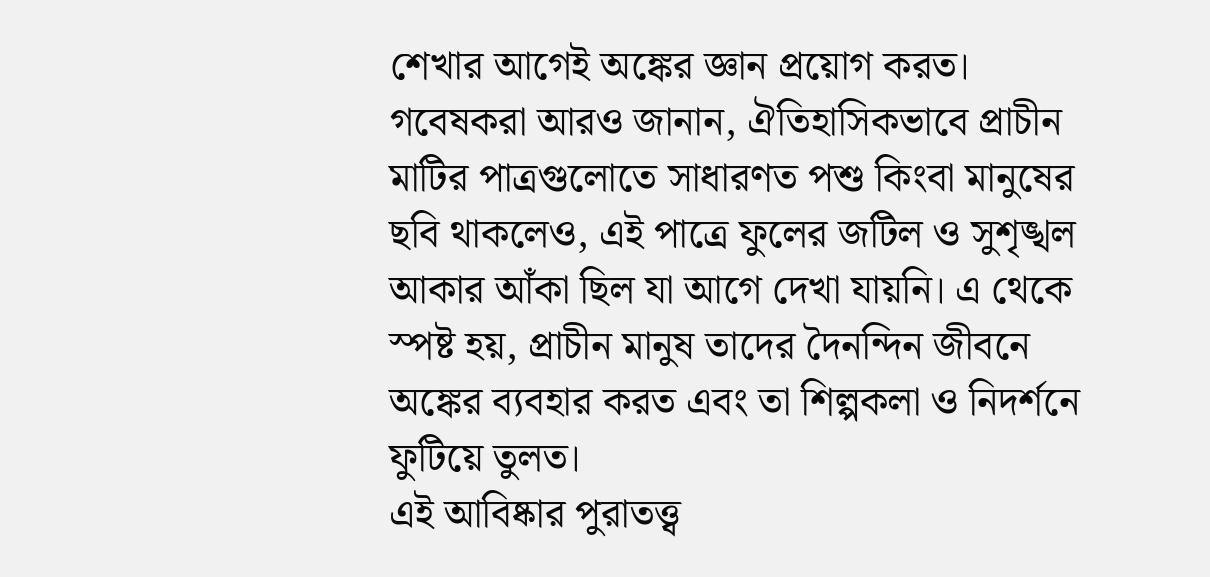শেখার আগেই অঙ্কের জ্ঞান প্রয়োগ করত।
গবেষকরা আরও জানান, ঐতিহাসিকভাবে প্রাচীন মাটির পাত্রগুলোতে সাধারণত পশু কিংবা মানুষের ছবি থাকলেও, এই পাত্রে ফুলের জটিল ও সুশৃঙ্খল আকার আঁকা ছিল যা আগে দেখা যায়নি। এ থেকে স্পষ্ট হয়, প্রাচীন মানুষ তাদের দৈনন্দিন জীবনে অঙ্কের ব্যবহার করত এবং তা শিল্পকলা ও নিদর্শনে ফুটিয়ে তুলত।
এই আবিষ্কার পুরাতত্ত্ব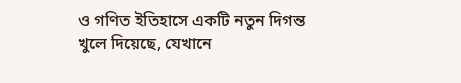ও গণিত ইতিহাসে একটি নতুন দিগন্ত খুলে দিয়েছে, যেখানে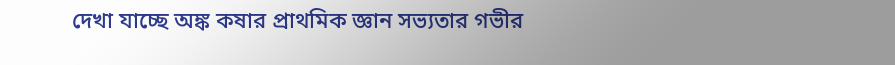দেখা যাচ্ছে অঙ্ক কষার প্রাথমিক জ্ঞান সভ্যতার গভীর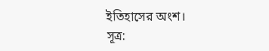ইতিহাসের অংশ।
সূত্র: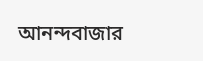আনন্দবাজার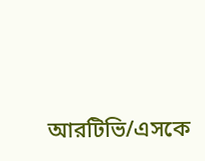আরটিভি/এসকে